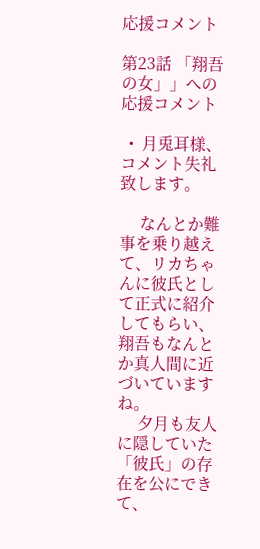応援コメント

第23話 「翔吾の女」」への応援コメント

  •  月兎耳様、コメント失礼致します。

     なんとか難事を乗り越えて、リカちゃんに彼氏として正式に紹介してもらい、翔吾もなんとか真人間に近づいていますね。
     夕月も友人に隠していた「彼氏」の存在を公にできて、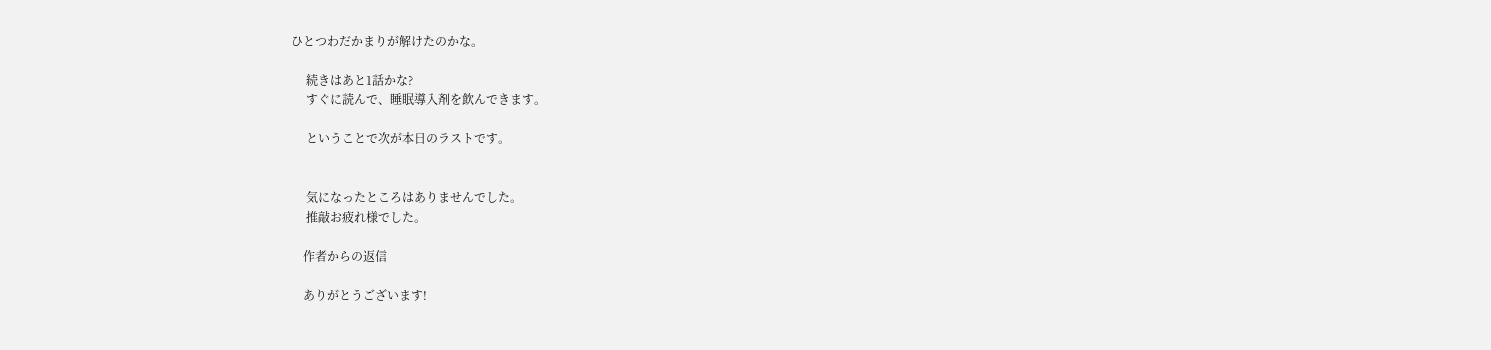ひとつわだかまりが解けたのかな。

     続きはあと1話かな?
     すぐに読んで、睡眠導入剤を飲んできます。

     ということで次が本日のラストです。


     気になったところはありませんでした。
     推敲お疲れ様でした。

    作者からの返信

    ありがとうございます!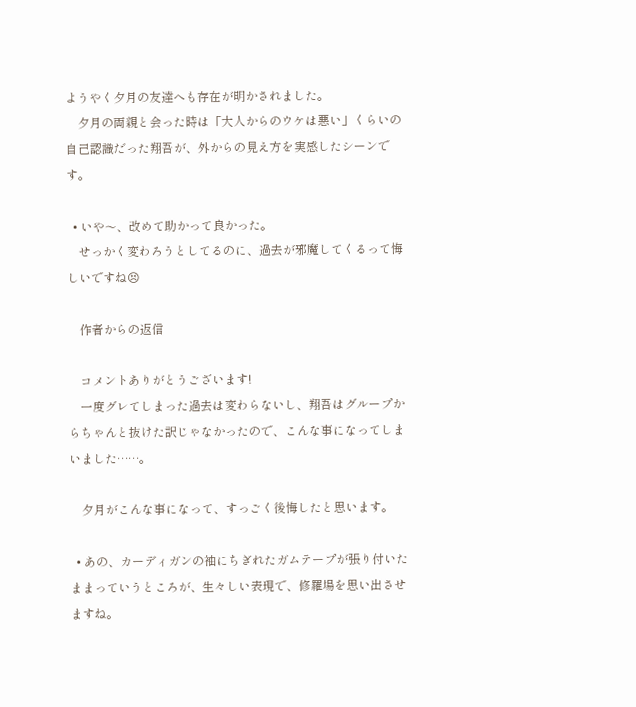ようやく夕月の友達へも存在が明かされました。
    夕月の両親と会った時は「大人からのウケは悪い」くらいの自己認識だった翔吾が、外からの見え方を実感したシーンです。

  • いや〜、改めて助かって良かった。
    せっかく変わろうとしてるのに、過去が邪魔してくるって悔しいですね😣

    作者からの返信

    コメントありがとうございます!
    一度グレてしまった過去は変わらないし、翔吾はグループからちゃんと抜けた訳じゃなかったので、こんな事になってしまいました……。

    夕月がこんな事になって、すっごく後悔したと思います。

  • あの、カーディガンの袖にちぎれたガムテープが張り付いたままっていうところが、生々しい表現で、修羅場を思い出させますね。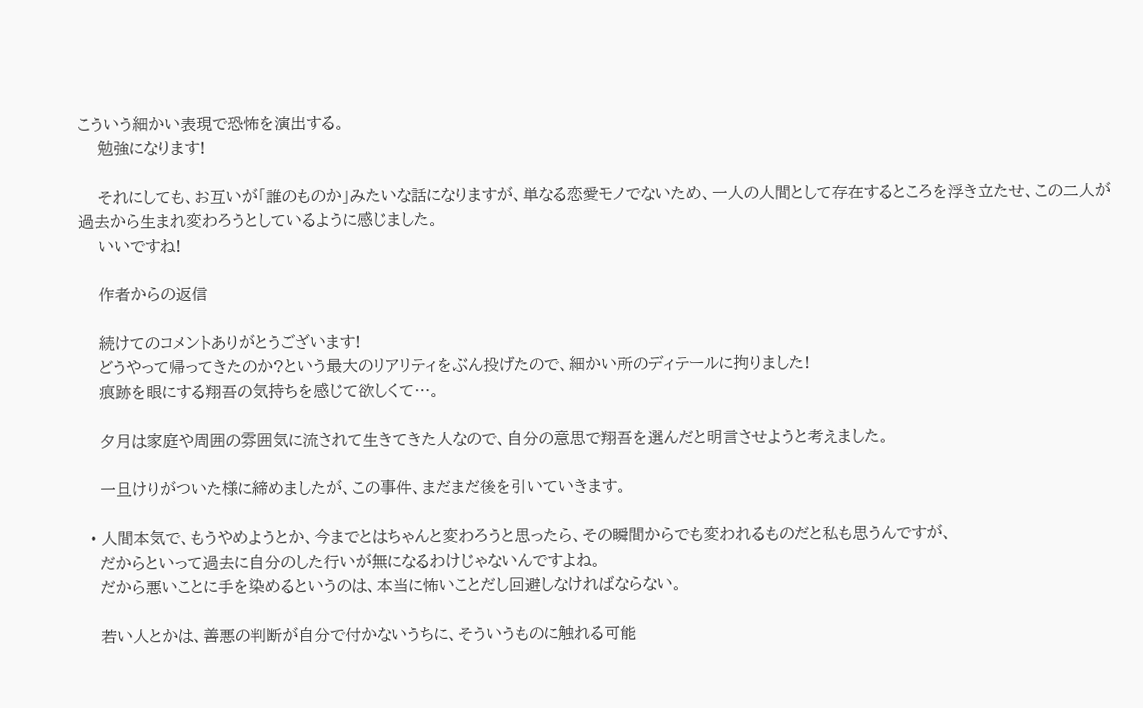こういう細かい表現で恐怖を演出する。
    勉強になります!

    それにしても、お互いが「誰のものか」みたいな話になりますが、単なる恋愛モノでないため、一人の人間として存在するところを浮き立たせ、この二人が過去から生まれ変わろうとしているように感じました。
    いいですね!

    作者からの返信

    続けてのコメントありがとうございます!
    どうやって帰ってきたのか?という最大のリアリティをぶん投げたので、細かい所のディテールに拘りました!
    痕跡を眼にする翔吾の気持ちを感じて欲しくて…。

    夕月は家庭や周囲の雰囲気に流されて生きてきた人なので、自分の意思で翔吾を選んだと明言させようと考えました。

    一旦けりがついた様に締めましたが、この事件、まだまだ後を引いていきます。

  • 人間本気で、もうやめようとか、今までとはちゃんと変わろうと思ったら、その瞬間からでも変われるものだと私も思うんですが、
    だからといって過去に自分のした行いが無になるわけじゃないんですよね。
    だから悪いことに手を染めるというのは、本当に怖いことだし回避しなければならない。

    若い人とかは、善悪の判断が自分で付かないうちに、そういうものに触れる可能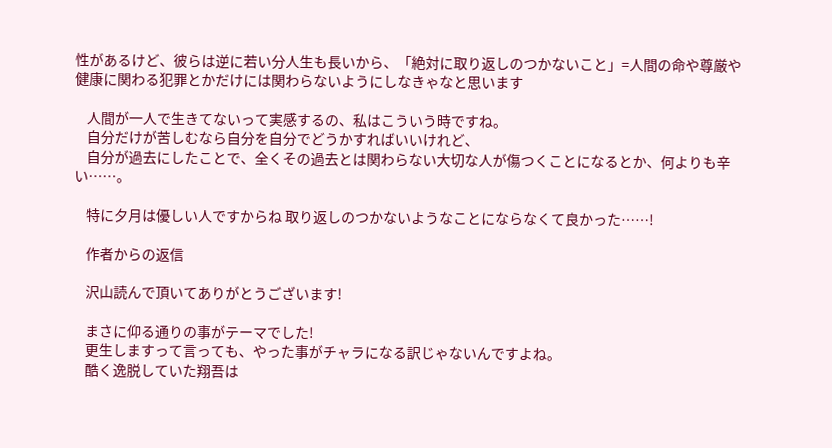性があるけど、彼らは逆に若い分人生も長いから、「絶対に取り返しのつかないこと」=人間の命や尊厳や健康に関わる犯罪とかだけには関わらないようにしなきゃなと思います

    人間が一人で生きてないって実感するの、私はこういう時ですね。
    自分だけが苦しむなら自分を自分でどうかすればいいけれど、
    自分が過去にしたことで、全くその過去とは関わらない大切な人が傷つくことになるとか、何よりも辛い……。

    特に夕月は優しい人ですからね 取り返しのつかないようなことにならなくて良かった……!

    作者からの返信

    沢山読んで頂いてありがとうございます!

    まさに仰る通りの事がテーマでした!
    更生しますって言っても、やった事がチャラになる訳じゃないんですよね。
    酷く逸脱していた翔吾は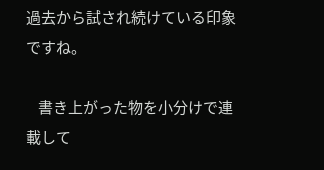過去から試され続けている印象ですね。

    書き上がった物を小分けで連載して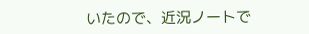いたので、近況ノートで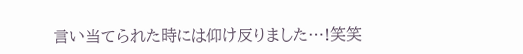言い当てられた時には仰け反りました…!笑笑